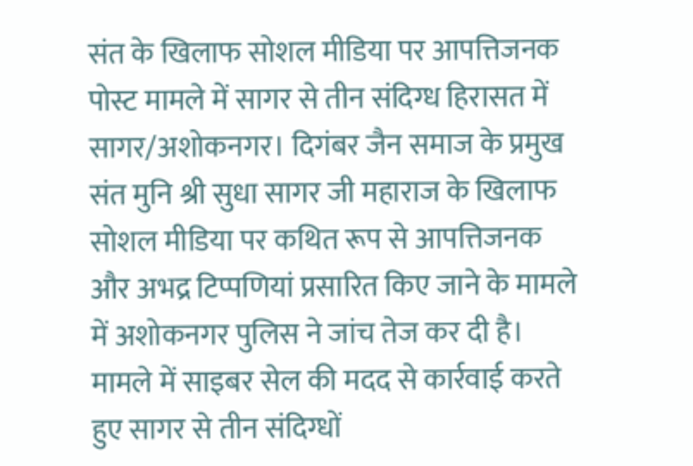संत के खिलाफ सोशल मीडिया पर आपत्तिजनक पोस्ट मामले में सागर से तीन संदिग्ध हिरासत में
सागर/अशोकनगर। दिगंबर जैन समाज के प्रमुख संत मुनि श्री सुधा सागर जी महाराज के खिलाफ सोशल मीडिया पर कथित रूप से आपत्तिजनक और अभद्र टिप्पणियां प्रसारित किए जाने के मामले में अशोकनगर पुलिस ने जांच तेज कर दी है। मामले में साइबर सेल की मदद से कार्रवाई करते हुए सागर से तीन संदिग्धों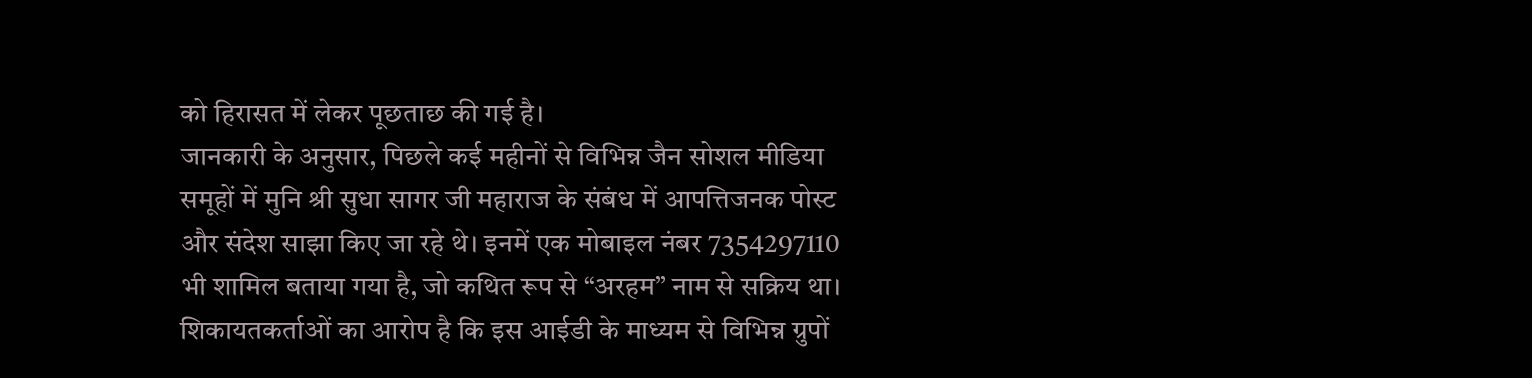को हिरासत में लेकर पूछताछ की गई है।
जानकारी के अनुसार, पिछले कई महीनों से विभिन्न जैन सोशल मीडिया समूहों में मुनि श्री सुधा सागर जी महाराज के संबंध में आपत्तिजनक पोस्ट और संदेश साझा किए जा रहे थे। इनमें एक मोबाइल नंबर 7354297110 भी शामिल बताया गया है, जो कथित रूप से “अरहम” नाम से सक्रिय था। शिकायतकर्ताओं का आरोप है कि इस आईडी के माध्यम से विभिन्न ग्रुपों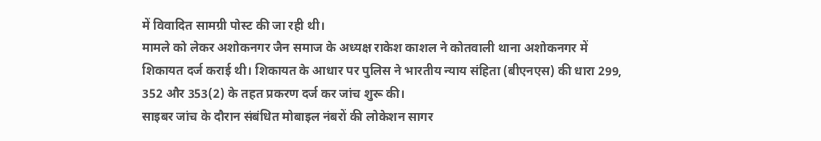में विवादित सामग्री पोस्ट की जा रही थी।
मामले को लेकर अशोकनगर जैन समाज के अध्यक्ष राकेश काशल ने कोतवाली थाना अशोकनगर में शिकायत दर्ज कराई थी। शिकायत के आधार पर पुलिस ने भारतीय न्याय संहिता (बीएनएस) की धारा 299, 352 और 353(2) के तहत प्रकरण दर्ज कर जांच शुरू की।
साइबर जांच के दौरान संबंधित मोबाइल नंबरों की लोकेशन सागर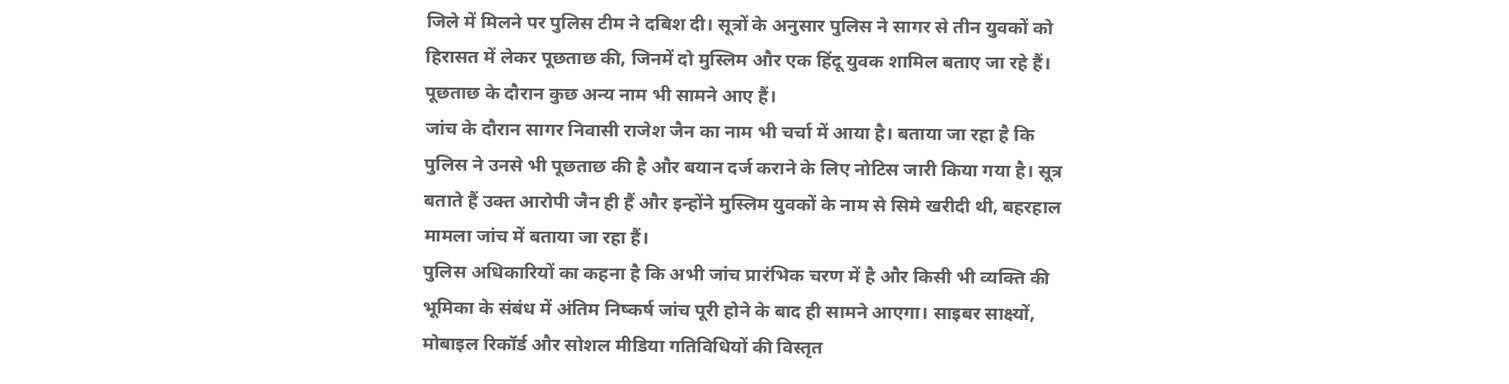जिले में मिलने पर पुलिस टीम ने दबिश दी। सूत्रों के अनुसार पुलिस ने सागर से तीन युवकों को हिरासत में लेकर पूछताछ की, जिनमें दो मुस्लिम और एक हिंदू युवक शामिल बताए जा रहे हैं। पूछताछ के दौरान कुछ अन्य नाम भी सामने आए हैं।
जांच के दौरान सागर निवासी राजेश जैन का नाम भी चर्चा में आया है। बताया जा रहा है कि पुलिस ने उनसे भी पूछताछ की है और बयान दर्ज कराने के लिए नोटिस जारी किया गया है। सूत्र बताते हैं उक्त आरोपी जैन ही हैं और इन्होंने मुस्लिम युवकों के नाम से सिमे खरीदी थी, बहरहाल मामला जांच में बताया जा रहा हैं।
पुलिस अधिकारियों का कहना है कि अभी जांच प्रारंभिक चरण में है और किसी भी व्यक्ति की भूमिका के संबंध में अंतिम निष्कर्ष जांच पूरी होने के बाद ही सामने आएगा। साइबर साक्ष्यों, मोबाइल रिकॉर्ड और सोशल मीडिया गतिविधियों की विस्तृत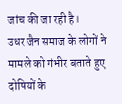जांच की जा रही है।
उधर जैन समाज के लोगों ने मामले को गंभीर बताते हुए दोषियों के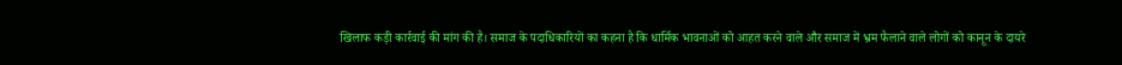खिलाफ कड़ी कार्रवाई की मांग की है। समाज के पदाधिकारियों का कहना है कि धार्मिक भावनाओं को आहत करने वाले और समाज में भ्रम फैलाने वाले लोगों को कानून के दायरे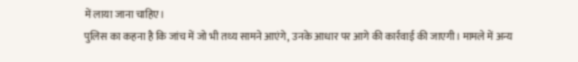में लाया जाना चाहिए।
पुलिस का कहना है कि जांच में जो भी तथ्य सामने आएंगे, उनके आधार पर आगे की कार्रवाई की जाएगी। मामले में अन्य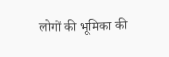लोगों की भूमिका की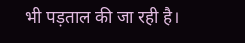भी पड़ताल की जा रही है।